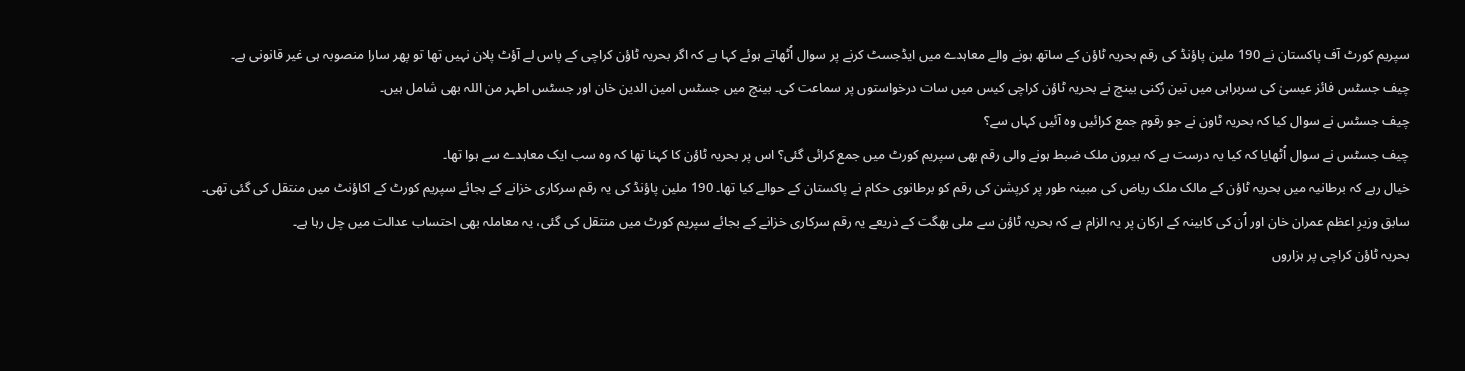سپریم کورٹ آف پاکستان نے 190 ملین پاؤنڈ کی رقم بحریہ ٹاؤن کے ساتھ ہونے والے معاہدے میں ایڈجسٹ کرنے پر سوال اُٹھاتے ہوئے کہا ہے کہ اگر بحریہ ٹاؤن کراچی کے پاس لے آؤٹ پلان نہیں تھا تو پھر سارا منصوبہ ہی غیر قانونی ہے۔
چیف جسٹس فائز عیسیٰ کی سربراہی میں تین رُکنی بینچ نے بحریہ ٹاؤن کراچی کیس میں سات درخواستوں پر سماعت کی۔ بینچ میں جسٹس امین الدین خان اور جسٹس اطہر من اللہ بھی شامل ہیں۔
چیف جسٹس نے سوال کیا کہ بحریہ ٹاون نے جو رقوم جمع کرائیں وہ آئیں کہاں سے؟
چیف جسٹس نے سوال اُٹھایا کہ کیا یہ درست ہے کہ بیرون ملک ضبط ہونے والی رقم بھی سپریم کورٹ میں جمع کرائی گئی؟ اس پر بحریہ ٹاؤن کا کہنا تھا کہ وہ سب ایک معاہدے سے ہوا تھا۔
خیال رہے کہ برطانیہ میں بحریہ ٹاؤن کے مالک ملک ریاض کی مبینہ طور پر کرپشن کی رقم کو برطانوی حکام نے پاکستان کے حوالے کیا تھا۔ 190 ملین پاؤنڈ کی یہ رقم سرکاری خزانے کے بجائے سپریم کورٹ کے اکاؤنٹ میں منتقل کی گئی تھی۔
سابق وزیرِ اعظم عمران خان اور اُن کی کابینہ کے ارکان پر یہ الزام ہے کہ بحریہ ٹاؤن سے ملی بھگت کے ذریعے یہ رقم سرکاری خزانے کے بجائے سپریم کورٹ میں منتقل کی گئی، یہ معاملہ بھی احتساب عدالت میں چل رہا ہے۔
بحریہ ٹاؤن کراچی پر ہزاروں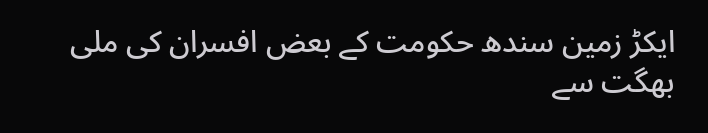ایکڑ زمین سندھ حکومت کے بعض افسران کی ملی بھگت سے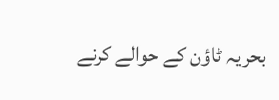بحریہ ٹاؤن کے حوالے کرنے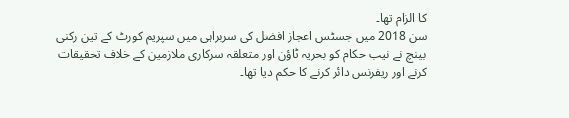کا الزام تھا۔
سن 2018 میں جسٹس اعجاز افضل کی سربراہی میں سپریم کورٹ کے تین رکنی بینچ نے نیب حکام کو بحریہ ٹاؤن اور متعلقہ سرکاری ملازمین کے خلاف تحقیقات کرنے اور ریفرنس دائر کرنے کا حکم دیا تھا۔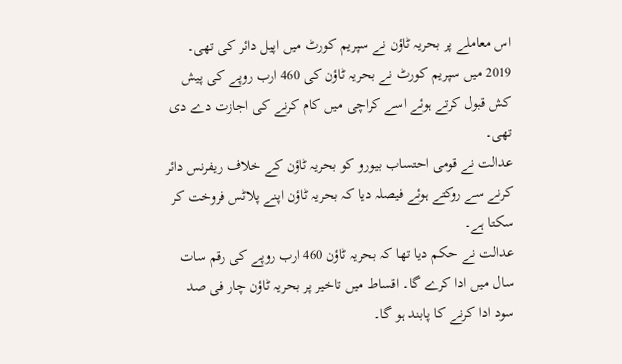اس معاملے پر بحریہ ٹاؤن نے سپریم کورٹ میں اپیل دائر کی تھی۔ 2019 میں سپریم کورٹ نے بحریہ ٹاؤن کی 460 ارب روپے کی پیش کش قبول کرتے ہوئے اسے کراچی میں کام کرنے کی اجازت دے دی تھی۔
عدالت نے قومی احتساب بیورو کو بحریہ ٹاؤن کے خلاف ریفرنس دائر کرنے سے روکتے ہوئے فیصلہ دیا کہ بحریہ ٹاؤن اپنے پلاٹس فروخت کر سکتا ہے۔
عدالت نے حکم دیا تھا کہ بحریہ ٹاؤن 460 ارب روپے کی رقم سات سال میں ادا کرے گا۔ اقساط میں تاخیر پر بحریہ ٹاؤن چار فی صد سود ادا کرنے کا پابند ہو گا۔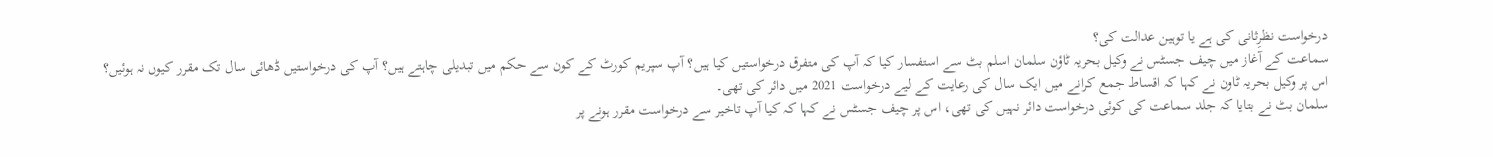درخواست نظرِثانی کی ہے یا توہین عدالت کی؟
سماعت کے آغاز میں چیف جسٹس نے وکیل بحریہ ٹاؤن سلمان اسلم بٹ سے استفسار کیا کہ آپ کی متفرق درخواستیں کیا ہیں؟ آپ سپریم کورٹ کے کون سے حکم میں تبدیلی چاہتے ہیں؟ آپ کی درخواستیں ڈھائی سال تک مقرر کیوں نہ ہوئیں؟
اس پر وکیل بحریہ ٹاون نے کہا کہ اقساط جمع کرانے میں ایک سال کی رعایت کے لیے درخواست 2021 میں دائر کی تھی۔
سلمان بٹ نے بتایا کہ جلد سماعت کی کوئی درخواست دائر نہیں کی تھی، اس پر چیف جسٹس نے کہا کہ کیا آپ تاخیر سے درخواست مقرر ہونے پر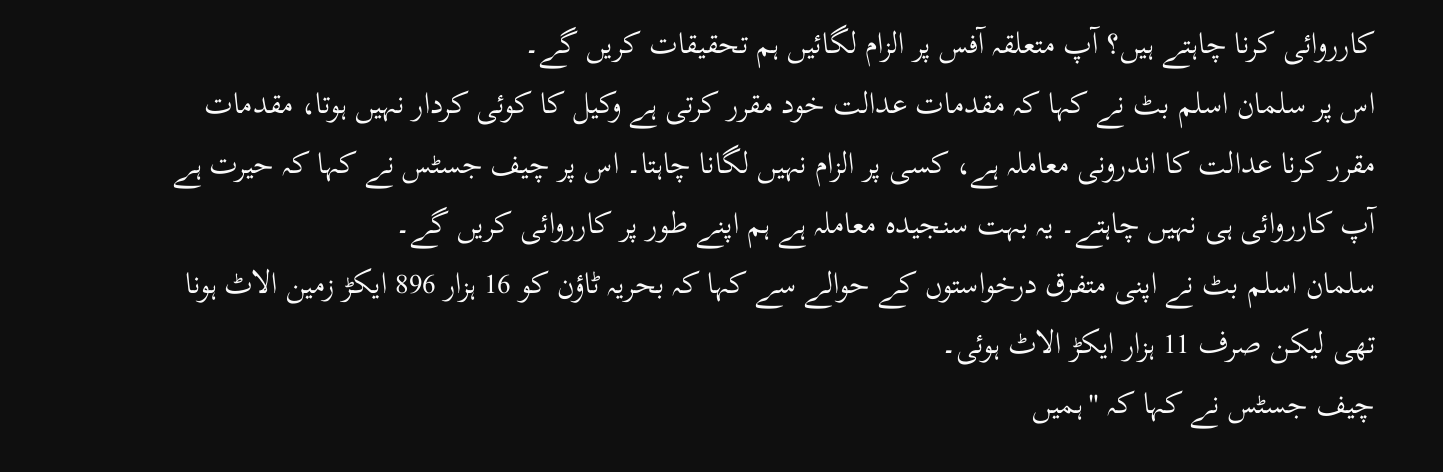کارروائی کرنا چاہتے ہیں؟ آپ متعلقہ آفس پر الزام لگائیں ہم تحقیقات کریں گے۔
اس پر سلمان اسلم بٹ نے کہا کہ مقدمات عدالت خود مقرر کرتی ہے وکیل کا کوئی کردار نہیں ہوتا، مقدمات مقرر کرنا عدالت کا اندرونی معاملہ ہے، کسی پر الزام نہیں لگانا چاہتا۔ اس پر چیف جسٹس نے کہا کہ حیرت ہے آپ کارروائی ہی نہیں چاہتے۔ یہ بہت سنجیدہ معاملہ ہے ہم اپنے طور پر کارروائی کریں گے۔
سلمان اسلم بٹ نے اپنی متفرق درخواستوں کے حوالے سے کہا کہ بحریہ ٹاؤن کو 16 ہزار 896 ایکڑ زمین الاٹ ہونا تھی لیکن صرف 11 ہزار ایکڑ الاٹ ہوئی۔
چیف جسٹس نے کہا کہ "ہمیں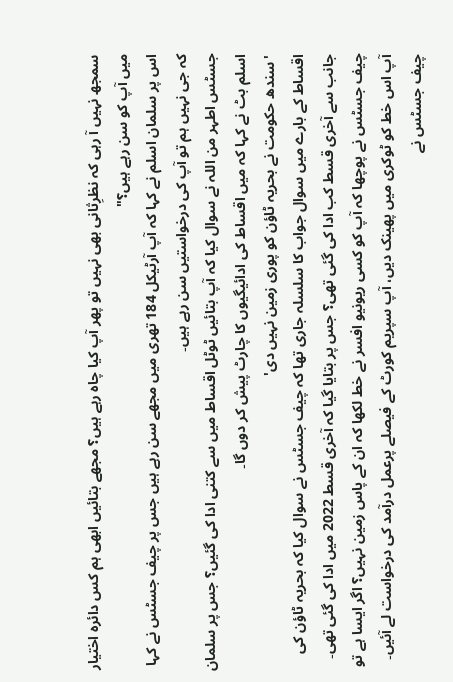سمجھ نہیں آ رہی کہ نظرِثانی بھی نہیں تو پھر آپ کیا چاہ رہے ہیں؟ مجھے بتائیں ابھی ہم کس دائرہ اختیار میں آپ کو سن رہے ہیں؟"
اس پر سلمان اسلم نے کہا کہ آپ آرٹیکل 184 تھری میں مجھے سن رہے ہیں جس پر چیف جسٹس نے کہا کہ جی نہیں ہم تو آپ کی درخواستیں سن رہے ہیں۔
جسٹس اطہر من اللہ نے سوال کیا کہ آپ بتائیں ٹوٹل اقساط میں سے کتنی ادا کی گئیں؟ جس پر سلمان اسلم بٹ نے کہا کہ میں اقساط کی ادائیگیوں کا چارٹ پیش کر دوں گا۔
'سندھ حکومت نے بحریہ ٹاؤن کو پوری زمین نہیں دی'
اقساط کے بارے میں سوال جواب کا سلسلہ جاری تھا کہ چیف جسٹس نے سوال کیا کہ بحریہ ٹاؤن کی جانب سے آخری قسط کب ادا کی گئی تھی؟ جس پر بتایا گیا کہ آخری قسط 2022 میں ادا کی گئی تھی۔
چیف جسٹس نے پوچھا کہ آپ کو کسی ریونیو افسر نے خط لکھا کہ ان کے پاس زمین نہیں؟ اگر ایسا ہے تو آپ اس خط کو ٹوکری میں پھینک دیں، آپ سپریم کورٹ کے فیصلے پرعمل درآمد کی درخواست لے آئیں۔
چیف جسٹس نے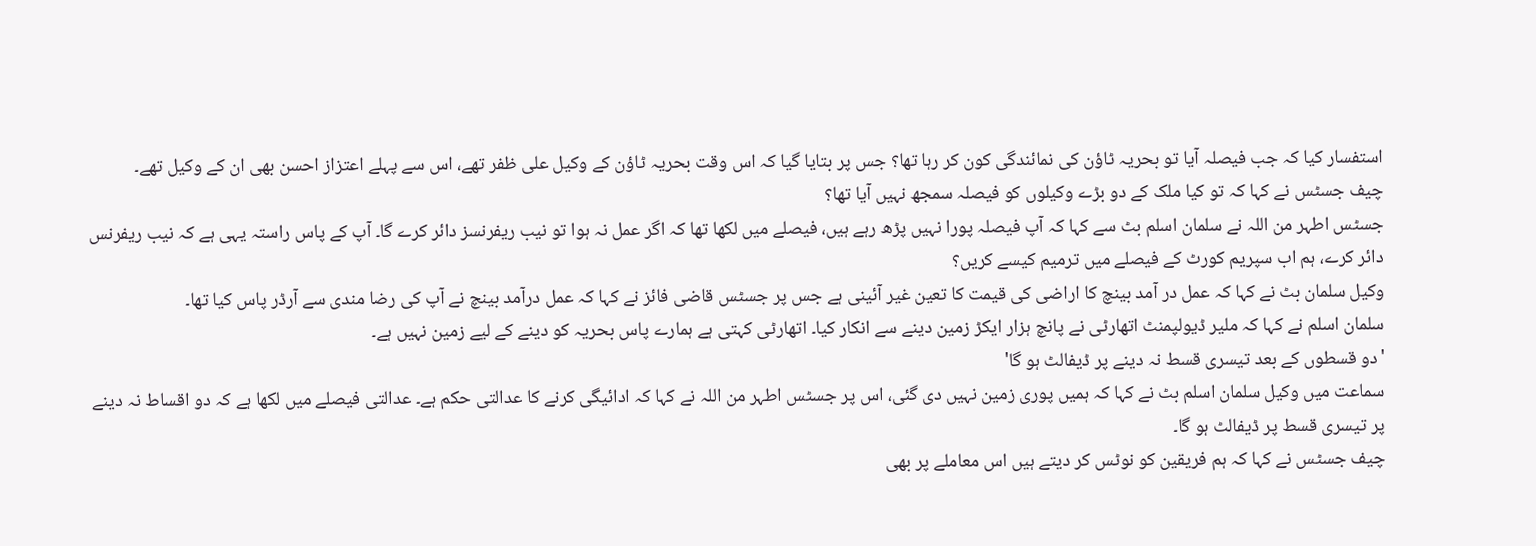استفسار کیا کہ جب فیصلہ آیا تو بحریہ ٹاؤن کی نمائندگی کون کر رہا تھا؟ جس پر بتایا گیا کہ اس وقت بحریہ ٹاؤن کے وکیل علی ظفر تھے، اس سے پہلے اعتزاز احسن بھی ان کے وکیل تھے۔
چیف جسٹس نے کہا کہ تو کیا ملک کے دو بڑے وکیلوں کو فیصلہ سمجھ نہیں آیا تھا؟
جسٹس اطہر من اللہ نے سلمان اسلم بٹ سے کہا کہ آپ فیصلہ پورا نہیں پڑھ رہے ہیں، فیصلے میں لکھا تھا کہ اگر عمل نہ ہوا تو نیب ریفرنسز دائر کرے گا۔ آپ کے پاس راستہ یہی ہے کہ نیب ریفرنس دائر کرے، ہم اب سپریم کورٹ کے فیصلے میں ترمیم کیسے کریں؟
وکیل سلمان بٹ نے کہا کہ عمل در آمد بینچ کا اراضی کی قیمت کا تعین غیر آئینی ہے جس پر جسٹس قاضی فائز نے کہا کہ عمل درآمد بینچ نے آپ کی رضا مندی سے آرڈر پاس کیا تھا۔
سلمان اسلم نے کہا کہ ملیر ڈیولپمنٹ اتھارٹی نے پانچ ہزار ایکڑ زمین دینے سے انکار کیا۔ اتھارٹی کہتی ہے ہمارے پاس بحریہ کو دینے کے لیے زمین نہیں ہے۔
'دو قسطوں کے بعد تیسری قسط نہ دینے پر ڈیفالٹ ہو گا'
سماعت میں وکیل سلمان اسلم بٹ نے کہا کہ ہمیں پوری زمین نہیں دی گئی، اس پر جسٹس اطہر من اللہ نے کہا کہ ادائیگی کرنے کا عدالتی حکم ہے۔ عدالتی فیصلے میں لکھا ہے کہ دو اقساط نہ دینے پر تیسری قسط پر ڈیفالٹ ہو گا۔
چیف جسٹس نے کہا کہ ہم فریقین کو نوٹس کر دیتے ہیں اس معاملے پر بھی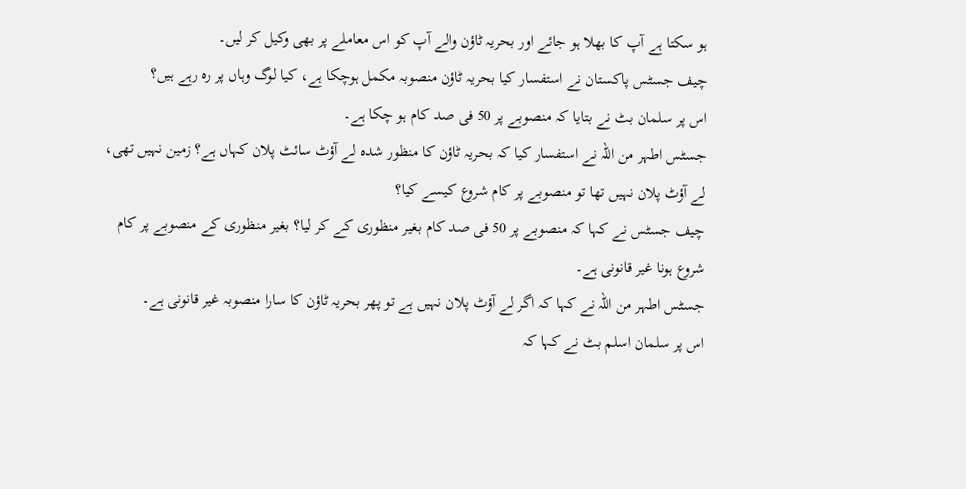ہو سکتا ہے آپ کا بھلا ہو جائے اور بحریہ ٹاؤن والے آپ کو اس معاملے پر بھی وکیل کر لیں۔
چیف جسٹس پاکستان نے استفسار کیا بحریہ ٹاؤن منصوبہ مکمل ہوچکا ہے، کیا لوگ وہاں پر رہ رہے ہیں؟
اس پر سلمان بٹ نے بتایا کہ منصوبے پر 50 فی صد کام ہو چکا ہے۔
جسٹس اطہر من اللہ نے استفسار کیا کہ بحریہ ٹاؤن کا منظور شدہ لے آؤٹ سائٹ پلان کہاں ہے؟ زمین نہیں تھی، لے آؤٹ پلان نہیں تھا تو منصوبے پر کام شروع کیسے کیا؟
چیف جسٹس نے کہا کہ منصوبے پر 50 فی صد کام بغیر منظوری کے کر لیا؟ بغیر منظوری کے منصوبے پر کام شروع ہونا غیر قانونی ہے۔
جسٹس اطہر من اللہ نے کہا کہ اگر لے آؤٹ پلان نہیں ہے تو پھر بحریہ ٹاؤن کا سارا منصوبہ غیر قانونی ہے۔
اس پر سلمان اسلم بٹ نے کہا کہ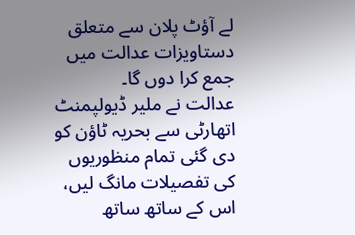لے آؤٹ پلان سے متعلق دستاویزات عدالت میں جمع کرا دوں گا۔
عدالت نے ملیر ڈیولپمنٹ اتھارٹی سے بحریہ ٹاؤن کو دی گئی تمام منظوریوں کی تفصیلات مانگ لیں، اس کے ساتھ ساتھ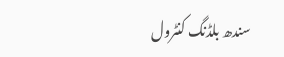سندھ بلڈنگ کنٹرول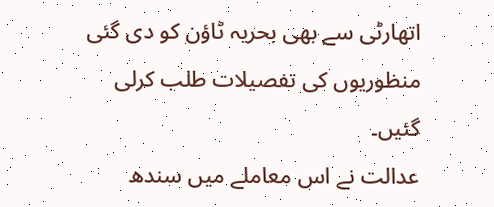اتھارٹی سے بھی بحریہ ٹاؤن کو دی گئی منظوریوں کی تفصیلات طلب کرلی گئیں۔
عدالت نے اس معاملے میں سندھ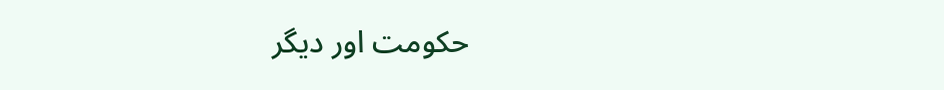حکومت اور دیگر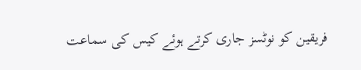فریقین کو نوٹسز جاری کرتے ہوئے کیس کی سماعت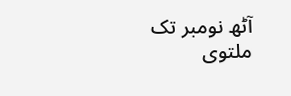آٹھ نومبر تک ملتوی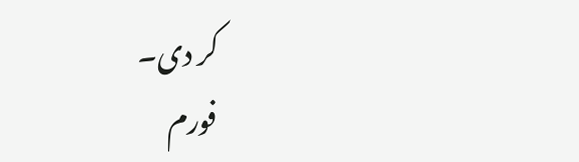کر دی۔
فورم